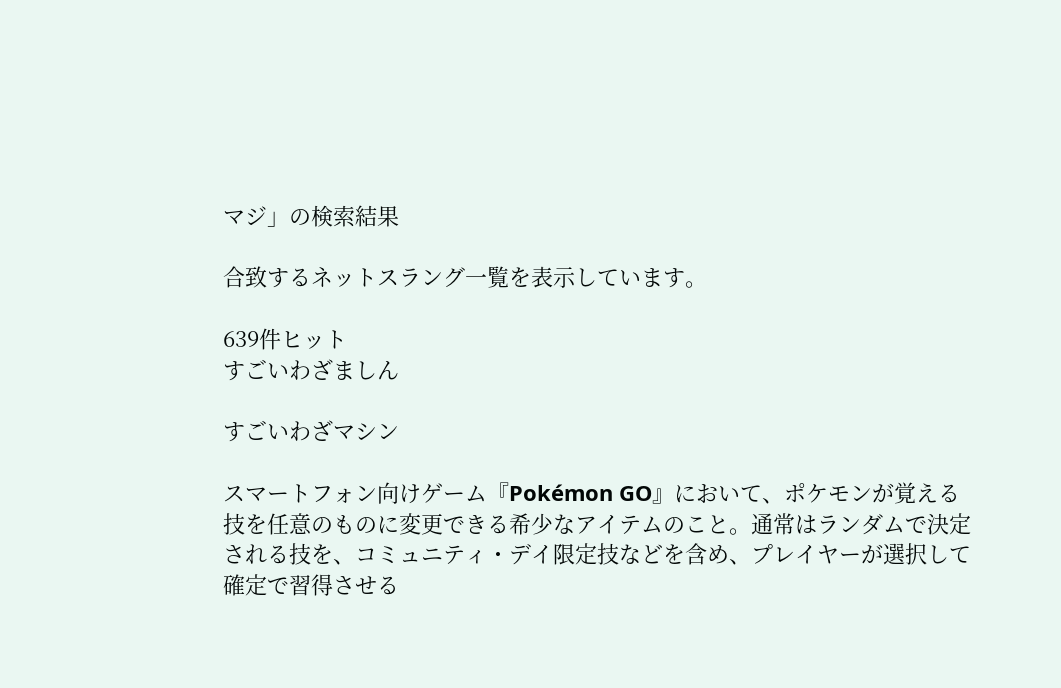マジ」の検索結果

合致するネットスラング一覧を表示しています。

639件ヒット
すごいわざましん

すごいわざマシン

スマートフォン向けゲーム『Pokémon GO』において、ポケモンが覚える技を任意のものに変更できる希少なアイテムのこと。通常はランダムで決定される技を、コミュニティ・デイ限定技などを含め、プレイヤーが選択して確定で習得させる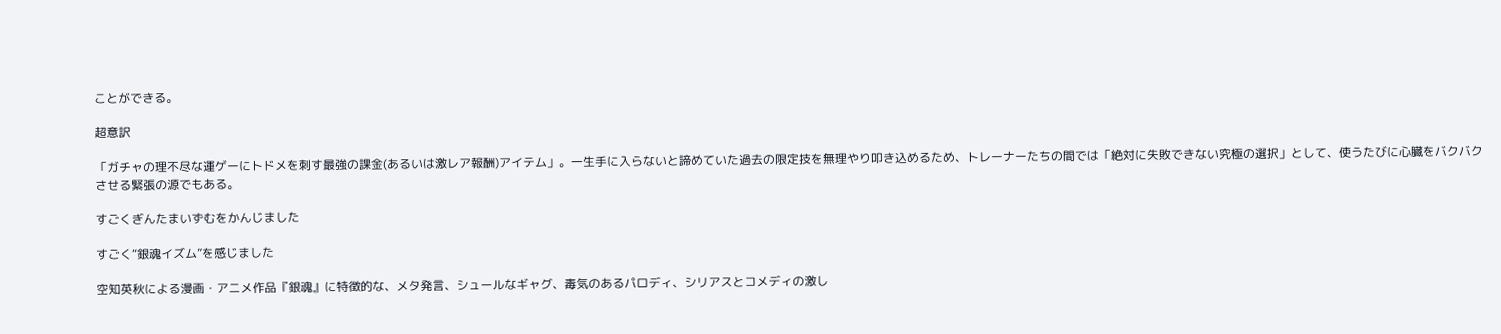ことができる。

超意訳

「ガチャの理不尽な運ゲーにトドメを刺す最強の課金(あるいは激レア報酬)アイテム」。一生手に入らないと諦めていた過去の限定技を無理やり叩き込めるため、トレーナーたちの間では「絶対に失敗できない究極の選択」として、使うたびに心臓をバクバクさせる緊張の源でもある。

すごくぎんたまいずむをかんじました

すごく“銀魂イズム”を感じました

空知英秋による漫画・アニメ作品『銀魂』に特徴的な、メタ発言、シュールなギャグ、毒気のあるパロディ、シリアスとコメディの激し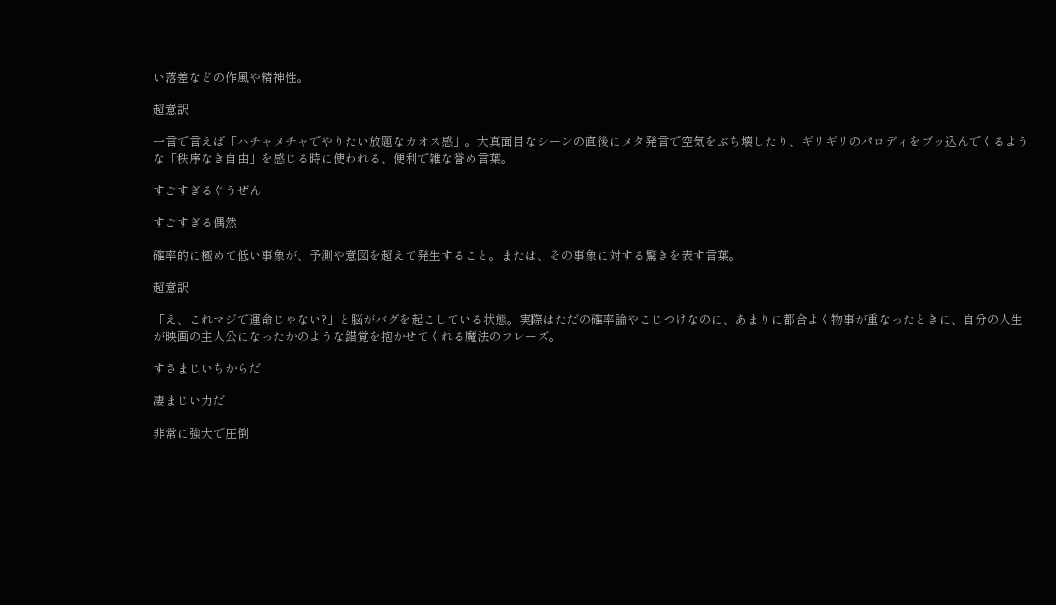い落差などの作風や精神性。

超意訳

一言で言えば「ハチャメチャでやりたい放題なカオス感」。大真面目なシーンの直後にメタ発言で空気をぶち壊したり、ギリギリのパロディをブッ込んでくるような「秩序なき自由」を感じる時に使われる、便利で雑な誉め言葉。

すごすぎるぐうぜん

すごすぎる偶然

確率的に極めて低い事象が、予測や意図を超えて発生すること。または、その事象に対する驚きを表す言葉。

超意訳

「え、これマジで運命じゃない?」と脳がバグを起こしている状態。実際はただの確率論やこじつけなのに、あまりに都合よく物事が重なったときに、自分の人生が映画の主人公になったかのような錯覚を抱かせてくれる魔法のフレーズ。

すさまじいちからだ

凄まじい力だ

非常に強大で圧倒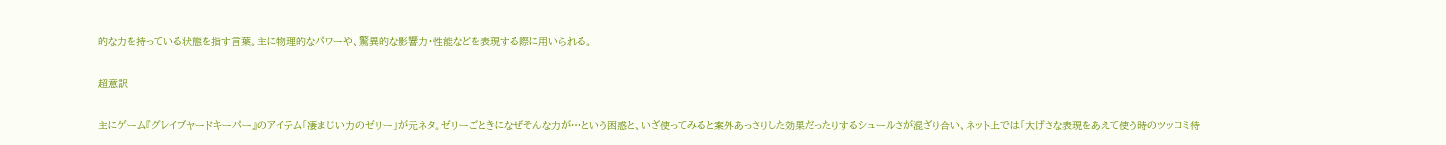的な力を持っている状態を指す言葉。主に物理的なパワーや、驚異的な影響力・性能などを表現する際に用いられる。

超意訳

主にゲーム『グレイブヤードキーパー』のアイテム「凄まじい力のゼリー」が元ネタ。ゼリーごときになぜそんな力が…という困惑と、いざ使ってみると案外あっさりした効果だったりするシュールさが混ざり合い、ネット上では「大げさな表現をあえて使う時のツッコミ待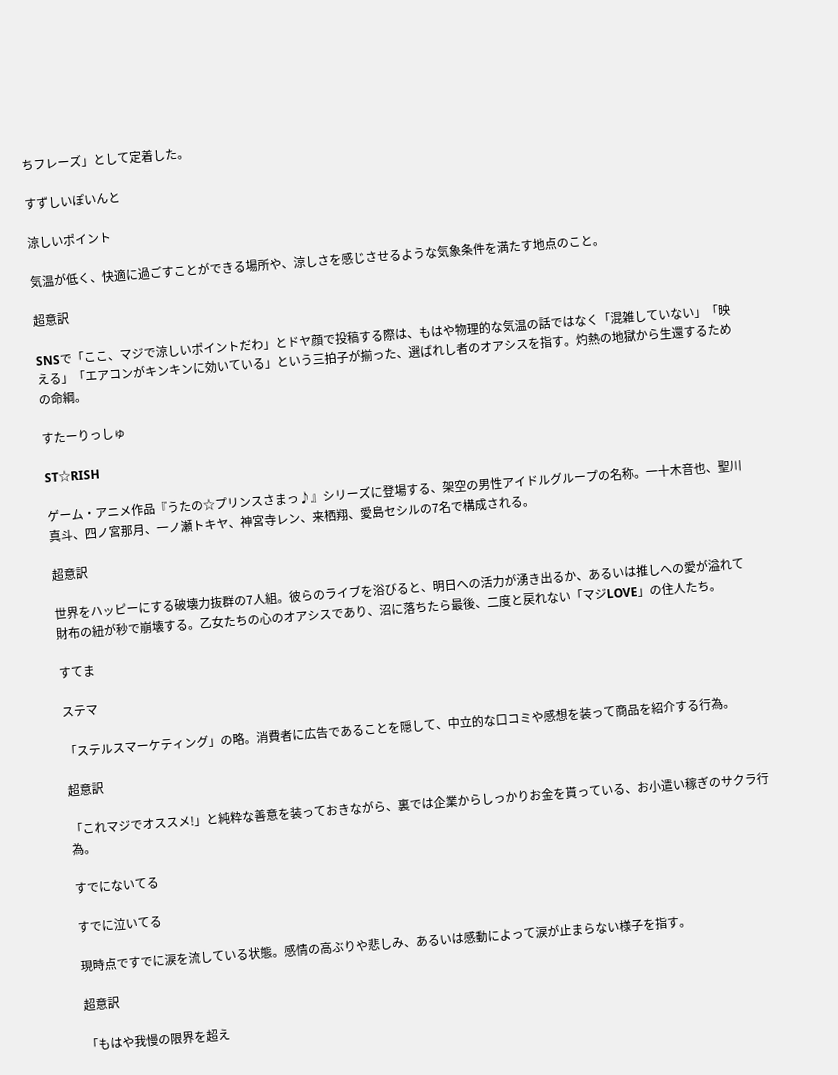ちフレーズ」として定着した。

すずしいぽいんと

涼しいポイント

気温が低く、快適に過ごすことができる場所や、涼しさを感じさせるような気象条件を満たす地点のこと。

超意訳

SNSで「ここ、マジで涼しいポイントだわ」とドヤ顔で投稿する際は、もはや物理的な気温の話ではなく「混雑していない」「映える」「エアコンがキンキンに効いている」という三拍子が揃った、選ばれし者のオアシスを指す。灼熱の地獄から生還するための命綱。

すたーりっしゅ

ST☆RISH

ゲーム・アニメ作品『うたの☆プリンスさまっ♪』シリーズに登場する、架空の男性アイドルグループの名称。一十木音也、聖川真斗、四ノ宮那月、一ノ瀬トキヤ、神宮寺レン、来栖翔、愛島セシルの7名で構成される。

超意訳

世界をハッピーにする破壊力抜群の7人組。彼らのライブを浴びると、明日への活力が湧き出るか、あるいは推しへの愛が溢れて財布の紐が秒で崩壊する。乙女たちの心のオアシスであり、沼に落ちたら最後、二度と戻れない「マジLOVE」の住人たち。

すてま

ステマ

「ステルスマーケティング」の略。消費者に広告であることを隠して、中立的な口コミや感想を装って商品を紹介する行為。

超意訳

「これマジでオススメ!」と純粋な善意を装っておきながら、裏では企業からしっかりお金を貰っている、お小遣い稼ぎのサクラ行為。

すでにないてる

すでに泣いてる

現時点ですでに涙を流している状態。感情の高ぶりや悲しみ、あるいは感動によって涙が止まらない様子を指す。

超意訳

「もはや我慢の限界を超え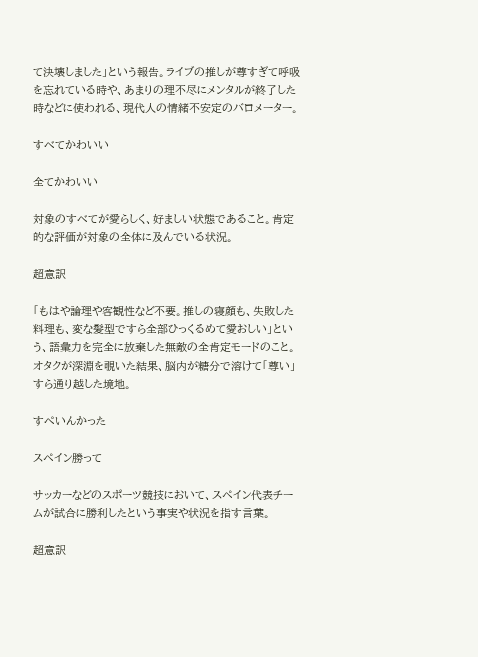て決壊しました」という報告。ライブの推しが尊すぎて呼吸を忘れている時や、あまりの理不尽にメンタルが終了した時などに使われる、現代人の情緒不安定のバロメーター。

すべてかわいい

全てかわいい

対象のすべてが愛らしく、好ましい状態であること。肯定的な評価が対象の全体に及んでいる状況。

超意訳

「もはや論理や客観性など不要。推しの寝顔も、失敗した料理も、変な髪型ですら全部ひっくるめて愛おしい」という、語彙力を完全に放棄した無敵の全肯定モードのこと。オタクが深淵を覗いた結果、脳内が糖分で溶けて「尊い」すら通り越した境地。

すぺいんかった

スペイン勝って

サッカーなどのスポーツ競技において、スペイン代表チームが試合に勝利したという事実や状況を指す言葉。

超意訳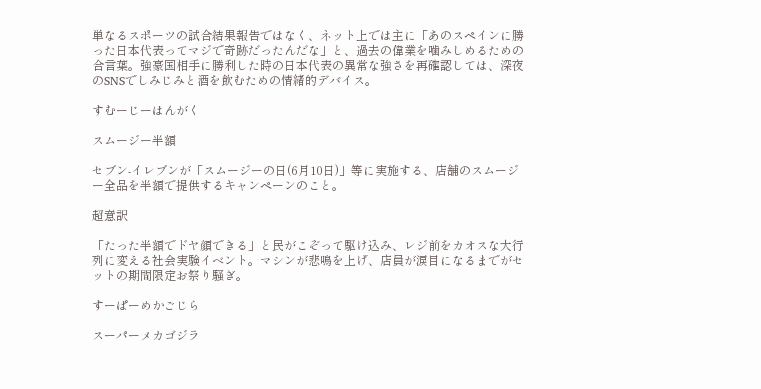単なるスポーツの試合結果報告ではなく、ネット上では主に「あのスペインに勝った日本代表ってマジで奇跡だったんだな」と、過去の偉業を噛みしめるための合言葉。強豪国相手に勝利した時の日本代表の異常な強さを再確認しては、深夜のSNSでしみじみと酒を飲むための情緒的デバイス。

すむーじーはんがく

スムージー半額

セブン-イレブンが「スムージーの日(6月10日)」等に実施する、店舗のスムージー全品を半額で提供するキャンペーンのこと。

超意訳

「たった半額でドヤ顔できる」と民がこぞって駆け込み、レジ前をカオスな大行列に変える社会実験イベント。マシンが悲鳴を上げ、店員が涙目になるまでがセットの期間限定お祭り騒ぎ。

すーぱーめかごじら

スーパーメカゴジラ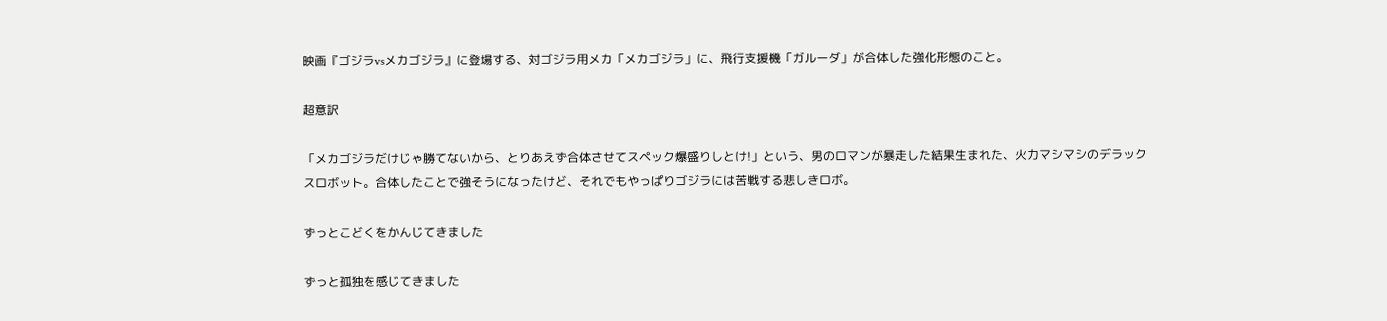映画『ゴジラvsメカゴジラ』に登場する、対ゴジラ用メカ「メカゴジラ」に、飛行支援機「ガルーダ」が合体した強化形態のこと。

超意訳

「メカゴジラだけじゃ勝てないから、とりあえず合体させてスペック爆盛りしとけ!」という、男のロマンが暴走した結果生まれた、火力マシマシのデラックスロボット。合体したことで強そうになったけど、それでもやっぱりゴジラには苦戦する悲しきロボ。

ずっとこどくをかんじてきました

ずっと孤独を感じてきました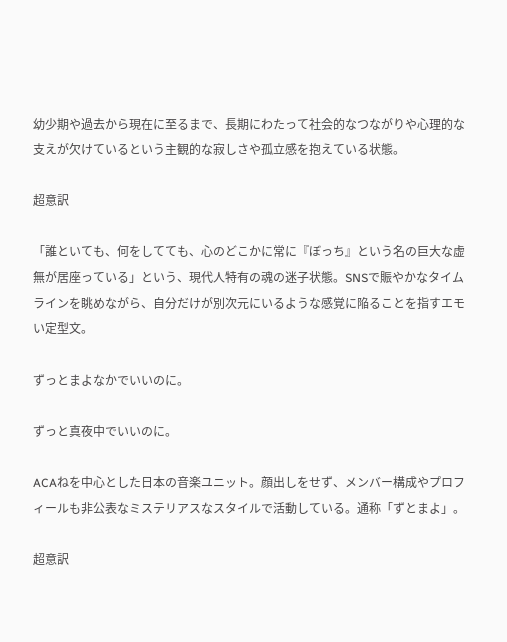幼少期や過去から現在に至るまで、長期にわたって社会的なつながりや心理的な支えが欠けているという主観的な寂しさや孤立感を抱えている状態。

超意訳

「誰といても、何をしてても、心のどこかに常に『ぼっち』という名の巨大な虚無が居座っている」という、現代人特有の魂の迷子状態。SNSで賑やかなタイムラインを眺めながら、自分だけが別次元にいるような感覚に陥ることを指すエモい定型文。

ずっとまよなかでいいのに。

ずっと真夜中でいいのに。

ACAねを中心とした日本の音楽ユニット。顔出しをせず、メンバー構成やプロフィールも非公表なミステリアスなスタイルで活動している。通称「ずとまよ」。

超意訳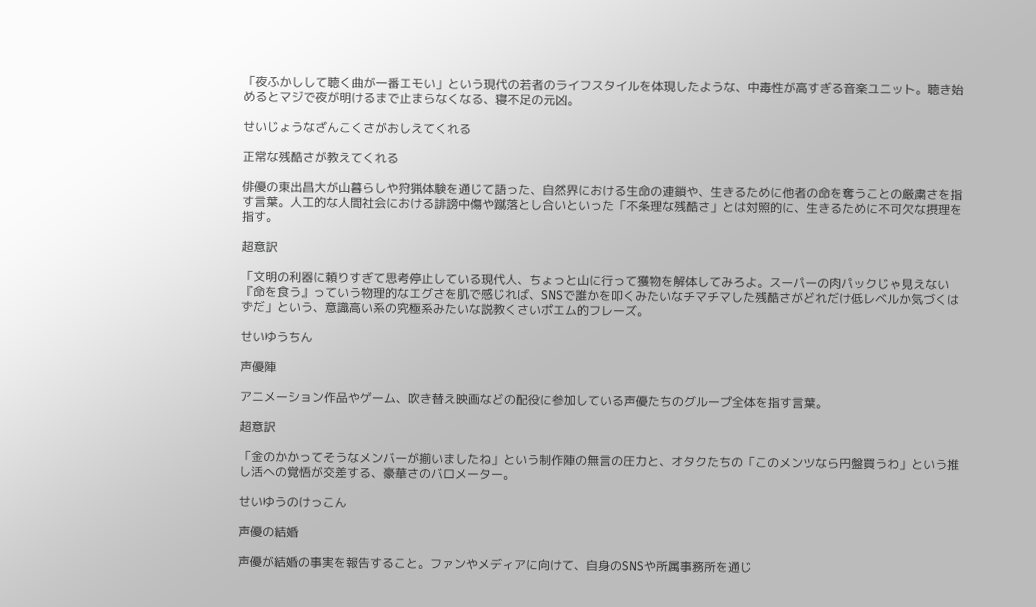「夜ふかしして聴く曲が一番エモい」という現代の若者のライフスタイルを体現したような、中毒性が高すぎる音楽ユニット。聴き始めるとマジで夜が明けるまで止まらなくなる、寝不足の元凶。

せいじょうなざんこくさがおしえてくれる

正常な残酷さが教えてくれる

俳優の東出昌大が山暮らしや狩猟体験を通じて語った、自然界における生命の連鎖や、生きるために他者の命を奪うことの厳粛さを指す言葉。人工的な人間社会における誹謗中傷や蹴落とし合いといった「不条理な残酷さ」とは対照的に、生きるために不可欠な摂理を指す。

超意訳

「文明の利器に頼りすぎて思考停止している現代人、ちょっと山に行って獲物を解体してみろよ。スーパーの肉パックじゃ見えない『命を食う』っていう物理的なエグさを肌で感じれば、SNSで誰かを叩くみたいなチマチマした残酷さがどれだけ低レベルか気づくはずだ」という、意識高い系の究極系みたいな説教くさいポエム的フレーズ。

せいゆうちん

声優陣

アニメーション作品やゲーム、吹き替え映画などの配役に参加している声優たちのグループ全体を指す言葉。

超意訳

「金のかかってそうなメンバーが揃いましたね」という制作陣の無言の圧力と、オタクたちの「このメンツなら円盤買うわ」という推し活への覚悟が交差する、豪華さのバロメーター。

せいゆうのけっこん

声優の結婚

声優が結婚の事実を報告すること。ファンやメディアに向けて、自身のSNSや所属事務所を通じ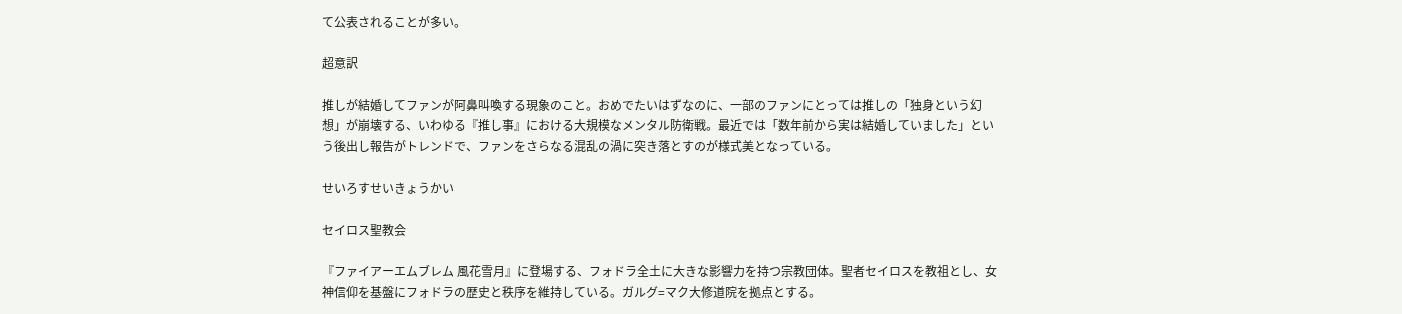て公表されることが多い。

超意訳

推しが結婚してファンが阿鼻叫喚する現象のこと。おめでたいはずなのに、一部のファンにとっては推しの「独身という幻想」が崩壊する、いわゆる『推し事』における大規模なメンタル防衛戦。最近では「数年前から実は結婚していました」という後出し報告がトレンドで、ファンをさらなる混乱の渦に突き落とすのが様式美となっている。

せいろすせいきょうかい

セイロス聖教会

『ファイアーエムブレム 風花雪月』に登場する、フォドラ全土に大きな影響力を持つ宗教団体。聖者セイロスを教祖とし、女神信仰を基盤にフォドラの歴史と秩序を維持している。ガルグ=マク大修道院を拠点とする。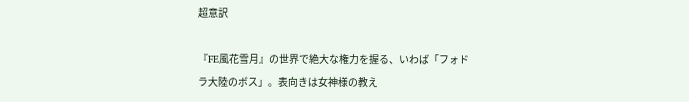超意訳

『FE風花雪月』の世界で絶大な権力を握る、いわば「フォドラ大陸のボス」。表向きは女神様の教え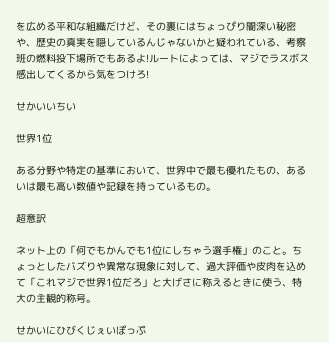を広める平和な組織だけど、その裏にはちょっぴり闇深い秘密や、歴史の真実を隠しているんじゃないかと疑われている、考察班の燃料投下場所でもあるよ!ルートによっては、マジでラスボス感出してくるから気をつけろ!

せかいいちい

世界1位

ある分野や特定の基準において、世界中で最も優れたもの、あるいは最も高い数値や記録を持っているもの。

超意訳

ネット上の「何でもかんでも1位にしちゃう選手権」のこと。ちょっとしたバズりや異常な現象に対して、過大評価や皮肉を込めて「これマジで世界1位だろ」と大げさに称えるときに使う、特大の主観的称号。

せかいにひびくじぇいぽっぷ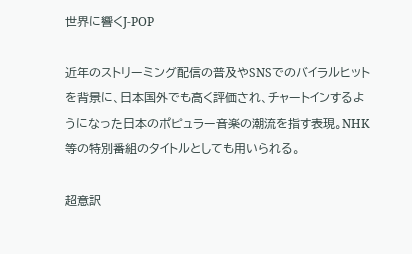世界に響くJ-POP

近年のストリーミング配信の普及やSNSでのバイラルヒットを背景に、日本国外でも高く評価され、チャートインするようになった日本のポピュラー音楽の潮流を指す表現。NHK等の特別番組のタイトルとしても用いられる。

超意訳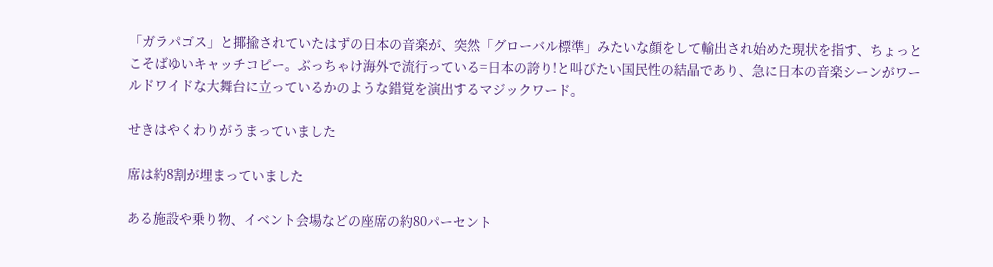「ガラパゴス」と揶揄されていたはずの日本の音楽が、突然「グローバル標準」みたいな顔をして輸出され始めた現状を指す、ちょっとこそばゆいキャッチコピー。ぶっちゃけ海外で流行っている=日本の誇り!と叫びたい国民性の結晶であり、急に日本の音楽シーンがワールドワイドな大舞台に立っているかのような錯覚を演出するマジックワード。

せきはやくわりがうまっていました

席は約8割が埋まっていました

ある施設や乗り物、イベント会場などの座席の約80パーセント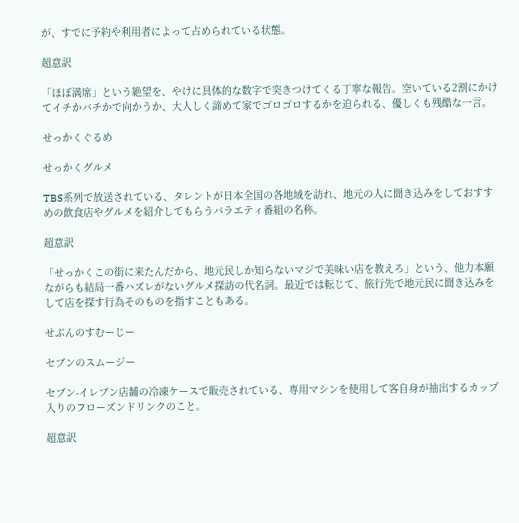が、すでに予約や利用者によって占められている状態。

超意訳

「ほぼ満席」という絶望を、やけに具体的な数字で突きつけてくる丁寧な報告。空いている2割にかけてイチかバチかで向かうか、大人しく諦めて家でゴロゴロするかを迫られる、優しくも残酷な一言。

せっかくぐるめ

せっかくグルメ

TBS系列で放送されている、タレントが日本全国の各地域を訪れ、地元の人に聞き込みをしておすすめの飲食店やグルメを紹介してもらうバラエティ番組の名称。

超意訳

「せっかくこの街に来たんだから、地元民しか知らないマジで美味い店を教えろ」という、他力本願ながらも結局一番ハズレがないグルメ探訪の代名詞。最近では転じて、旅行先で地元民に聞き込みをして店を探す行為そのものを指すこともある。

せぶんのすむーじー

セブンのスムージー

セブン-イレブン店舗の冷凍ケースで販売されている、専用マシンを使用して客自身が抽出するカップ入りのフローズンドリンクのこと。

超意訳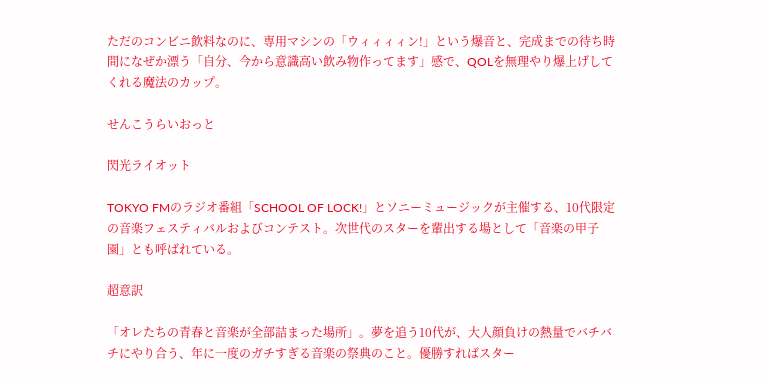ただのコンビニ飲料なのに、専用マシンの「ウィィィィン!」という爆音と、完成までの待ち時間になぜか漂う「自分、今から意識高い飲み物作ってます」感で、QOLを無理やり爆上げしてくれる魔法のカップ。

せんこうらいおっと

閃光ライオット

TOKYO FMのラジオ番組「SCHOOL OF LOCK!」とソニーミュージックが主催する、10代限定の音楽フェスティバルおよびコンテスト。次世代のスターを輩出する場として「音楽の甲子園」とも呼ばれている。

超意訳

「オレたちの青春と音楽が全部詰まった場所」。夢を追う10代が、大人顔負けの熱量でバチバチにやり合う、年に一度のガチすぎる音楽の祭典のこと。優勝すればスター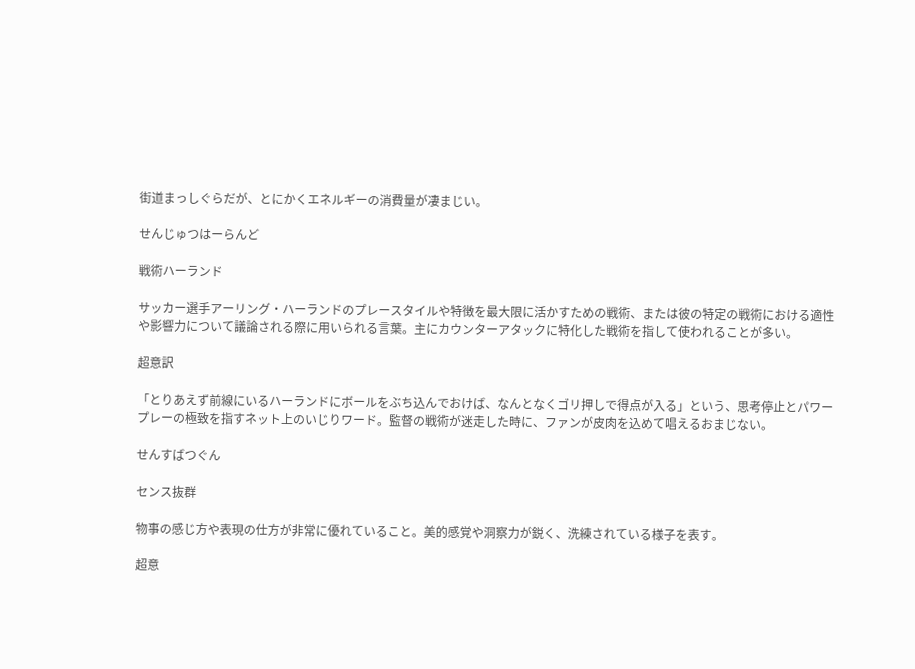街道まっしぐらだが、とにかくエネルギーの消費量が凄まじい。

せんじゅつはーらんど

戦術ハーランド

サッカー選手アーリング・ハーランドのプレースタイルや特徴を最大限に活かすための戦術、または彼の特定の戦術における適性や影響力について議論される際に用いられる言葉。主にカウンターアタックに特化した戦術を指して使われることが多い。

超意訳

「とりあえず前線にいるハーランドにボールをぶち込んでおけば、なんとなくゴリ押しで得点が入る」という、思考停止とパワープレーの極致を指すネット上のいじりワード。監督の戦術が迷走した時に、ファンが皮肉を込めて唱えるおまじない。

せんすばつぐん

センス抜群

物事の感じ方や表現の仕方が非常に優れていること。美的感覚や洞察力が鋭く、洗練されている様子を表す。

超意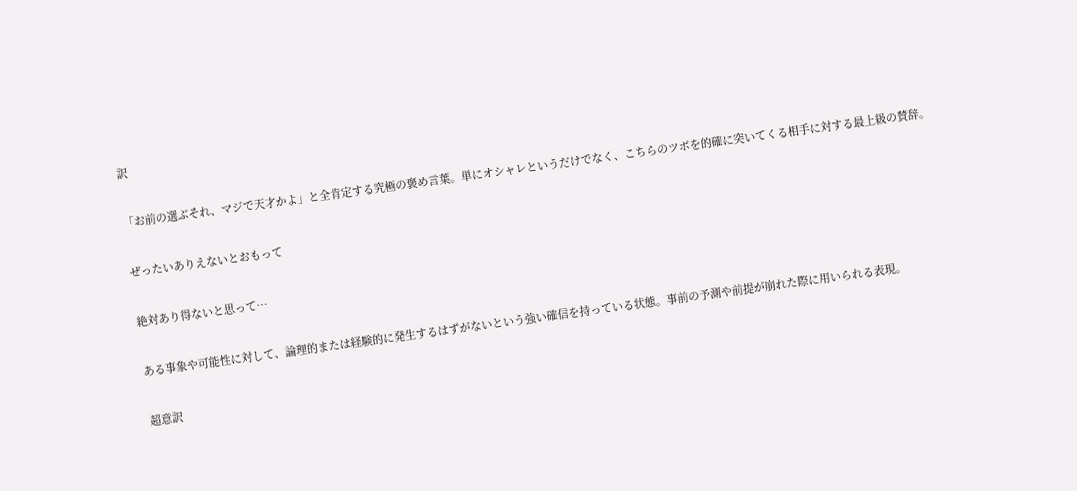訳

「お前の選ぶそれ、マジで天才かよ」と全肯定する究極の褒め言葉。単にオシャレというだけでなく、こちらのツボを的確に突いてくる相手に対する最上級の賛辞。

ぜったいありえないとおもって

絶対あり得ないと思って…

ある事象や可能性に対して、論理的または経験的に発生するはずがないという強い確信を持っている状態。事前の予測や前提が崩れた際に用いられる表現。

超意訳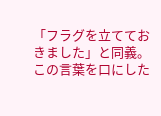「フラグを立てておきました」と同義。この言葉を口にした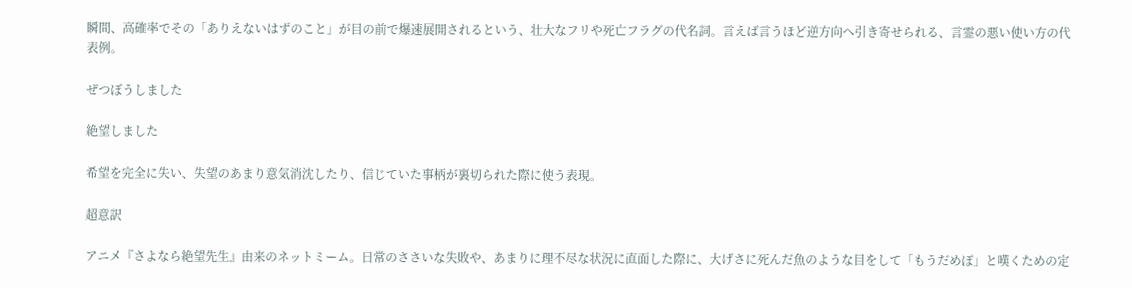瞬間、高確率でその「ありえないはずのこと」が目の前で爆速展開されるという、壮大なフリや死亡フラグの代名詞。言えば言うほど逆方向へ引き寄せられる、言霊の悪い使い方の代表例。

ぜつぼうしました

絶望しました

希望を完全に失い、失望のあまり意気消沈したり、信じていた事柄が裏切られた際に使う表現。

超意訳

アニメ『さよなら絶望先生』由来のネットミーム。日常のささいな失敗や、あまりに理不尽な状況に直面した際に、大げさに死んだ魚のような目をして「もうだめぽ」と嘆くための定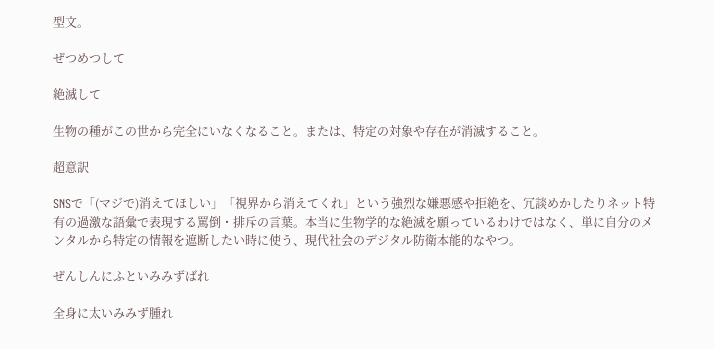型文。

ぜつめつして

絶滅して

生物の種がこの世から完全にいなくなること。または、特定の対象や存在が消滅すること。

超意訳

SNSで「(マジで)消えてほしい」「視界から消えてくれ」という強烈な嫌悪感や拒絶を、冗談めかしたりネット特有の過激な語彙で表現する罵倒・排斥の言葉。本当に生物学的な絶滅を願っているわけではなく、単に自分のメンタルから特定の情報を遮断したい時に使う、現代社会のデジタル防衛本能的なやつ。

ぜんしんにふといみみずばれ

全身に太いみみず腫れ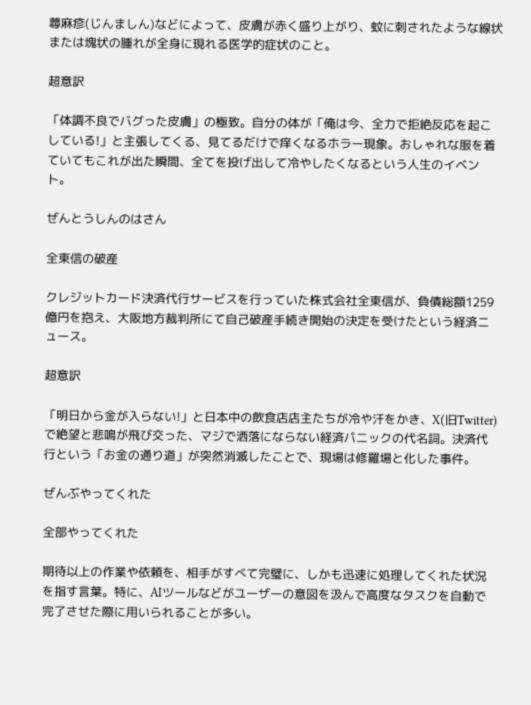蕁麻疹(じんましん)などによって、皮膚が赤く盛り上がり、蚊に刺されたような線状または塊状の腫れが全身に現れる医学的症状のこと。

超意訳

「体調不良でバグった皮膚」の極致。自分の体が「俺は今、全力で拒絶反応を起こしている!」と主張してくる、見てるだけで痒くなるホラー現象。おしゃれな服を着ていてもこれが出た瞬間、全てを投げ出して冷やしたくなるという人生のイベント。

ぜんとうしんのはさん

全東信の破産

クレジットカード決済代行サービスを行っていた株式会社全東信が、負債総額1259億円を抱え、大阪地方裁判所にて自己破産手続き開始の決定を受けたという経済ニュース。

超意訳

「明日から金が入らない!」と日本中の飲食店店主たちが冷や汗をかき、X(旧Twitter)で絶望と悲鳴が飛び交った、マジで洒落にならない経済パニックの代名詞。決済代行という「お金の通り道」が突然消滅したことで、現場は修羅場と化した事件。

ぜんぶやってくれた

全部やってくれた

期待以上の作業や依頼を、相手がすべて完璧に、しかも迅速に処理してくれた状況を指す言葉。特に、AIツールなどがユーザーの意図を汲んで高度なタスクを自動で完了させた際に用いられることが多い。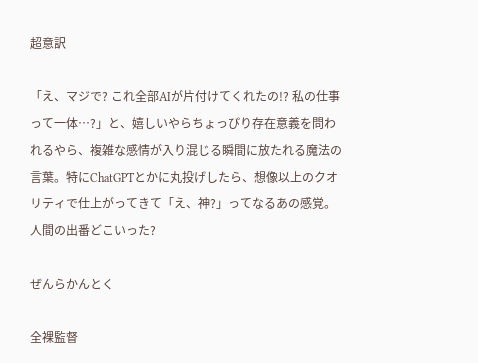超意訳

「え、マジで? これ全部AIが片付けてくれたの!? 私の仕事って一体…?」と、嬉しいやらちょっぴり存在意義を問われるやら、複雑な感情が入り混じる瞬間に放たれる魔法の言葉。特にChatGPTとかに丸投げしたら、想像以上のクオリティで仕上がってきて「え、神?」ってなるあの感覚。人間の出番どこいった?

ぜんらかんとく

全裸監督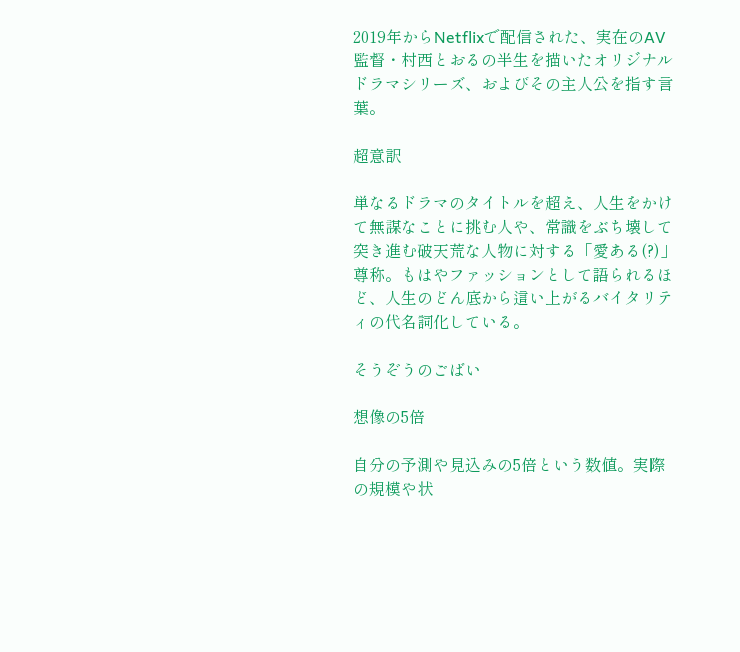2019年からNetflixで配信された、実在のAV監督・村西とおるの半生を描いたオリジナルドラマシリーズ、およびその主人公を指す言葉。

超意訳

単なるドラマのタイトルを超え、人生をかけて無謀なことに挑む人や、常識をぶち壊して突き進む破天荒な人物に対する「愛ある(?)」尊称。もはやファッションとして語られるほど、人生のどん底から這い上がるバイタリティの代名詞化している。

そうぞうのごばい

想像の5倍

自分の予測や見込みの5倍という数値。実際の規模や状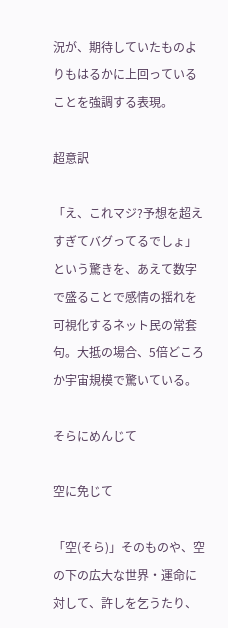況が、期待していたものよりもはるかに上回っていることを強調する表現。

超意訳

「え、これマジ?予想を超えすぎてバグってるでしょ」という驚きを、あえて数字で盛ることで感情の揺れを可視化するネット民の常套句。大抵の場合、5倍どころか宇宙規模で驚いている。

そらにめんじて

空に免じて

「空(そら)」そのものや、空の下の広大な世界・運命に対して、許しを乞うたり、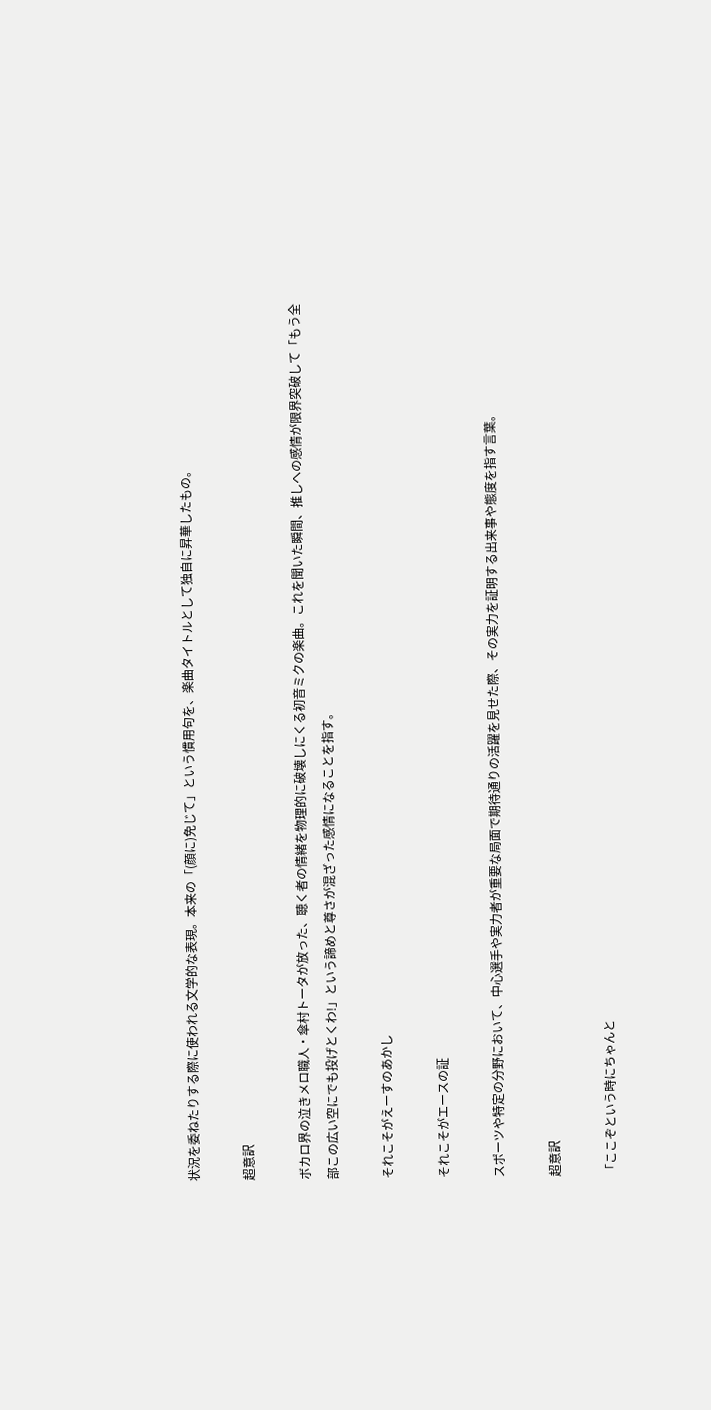状況を委ねたりする際に使われる文学的な表現。本来の「(顔に)免じて」という慣用句を、楽曲タイトルとして独自に昇華したもの。

超意訳

ボカロ界の泣きメロ職人・傘村トータが放った、聴く者の情緒を物理的に破壊しにくる初音ミクの楽曲。これを聞いた瞬間、推しへの感情が限界突破して「もう全部この広い空にでも投げとくわ!」という諦めと尊さが混ざった感情になることを指す。

それこそがえーすのあかし

それこそがエースの証

スポーツや特定の分野において、中心選手や実力者が重要な局面で期待通りの活躍を見せた際、その実力を証明する出来事や態度を指す言葉。

超意訳

「ここぞという時にちゃんと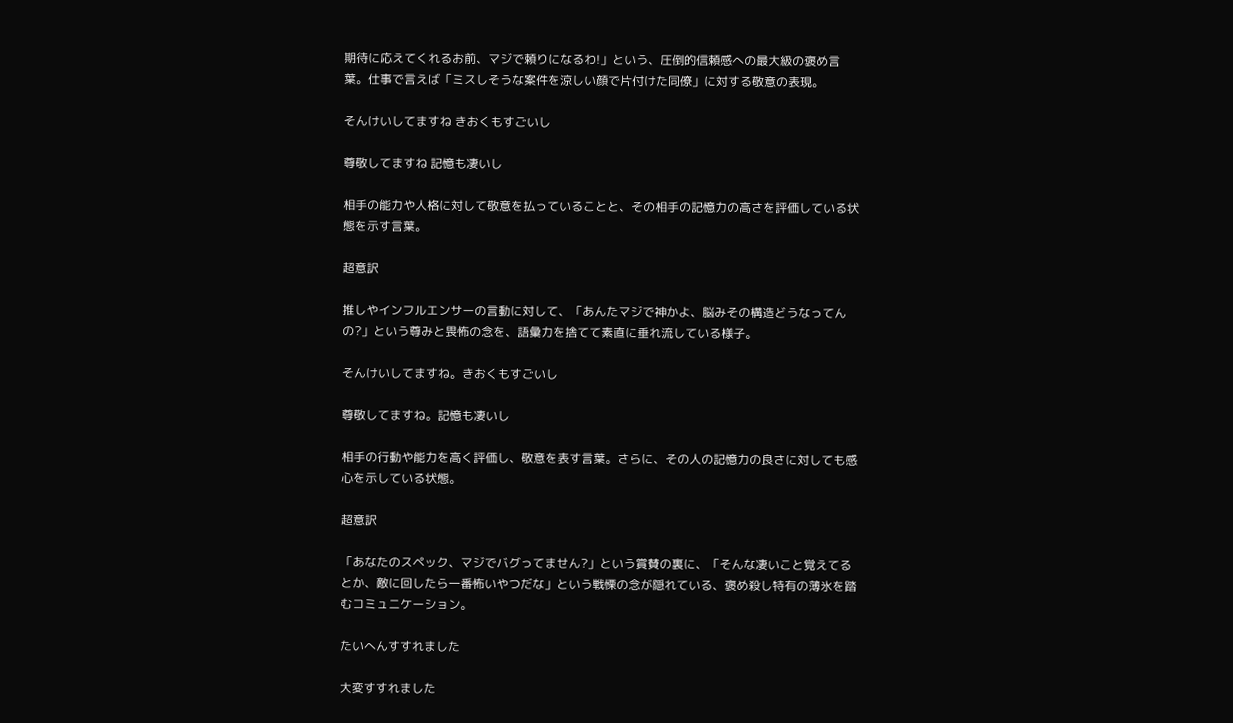期待に応えてくれるお前、マジで頼りになるわ!」という、圧倒的信頼感への最大級の褒め言葉。仕事で言えば「ミスしそうな案件を涼しい顔で片付けた同僚」に対する敬意の表現。

そんけいしてますね きおくもすごいし

尊敬してますね 記憶も凄いし

相手の能力や人格に対して敬意を払っていることと、その相手の記憶力の高さを評価している状態を示す言葉。

超意訳

推しやインフルエンサーの言動に対して、「あんたマジで神かよ、脳みその構造どうなってんの?」という尊みと畏怖の念を、語彙力を捨てて素直に垂れ流している様子。

そんけいしてますね。きおくもすごいし

尊敬してますね。記憶も凄いし

相手の行動や能力を高く評価し、敬意を表す言葉。さらに、その人の記憶力の良さに対しても感心を示している状態。

超意訳

「あなたのスペック、マジでバグってません?」という賞賛の裏に、「そんな凄いこと覚えてるとか、敵に回したら一番怖いやつだな」という戦慄の念が隠れている、褒め殺し特有の薄氷を踏むコミュニケーション。

たいへんすすれました

大変すすれました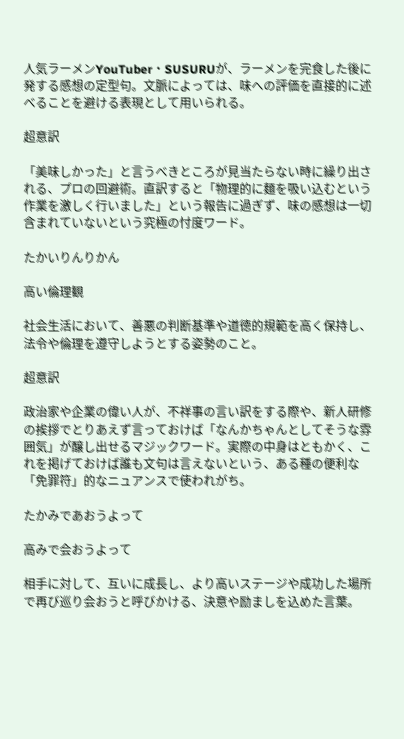人気ラーメンYouTuber・SUSURUが、ラーメンを完食した後に発する感想の定型句。文脈によっては、味への評価を直接的に述べることを避ける表現として用いられる。

超意訳

「美味しかった」と言うべきところが見当たらない時に繰り出される、プロの回避術。直訳すると「物理的に麺を吸い込むという作業を激しく行いました」という報告に過ぎず、味の感想は一切含まれていないという究極の忖度ワード。

たかいりんりかん

高い倫理観

社会生活において、善悪の判断基準や道徳的規範を高く保持し、法令や倫理を遵守しようとする姿勢のこと。

超意訳

政治家や企業の偉い人が、不祥事の言い訳をする際や、新人研修の挨拶でとりあえず言っておけば「なんかちゃんとしてそうな雰囲気」が醸し出せるマジックワード。実際の中身はともかく、これを掲げておけば誰も文句は言えないという、ある種の便利な「免罪符」的なニュアンスで使われがち。

たかみであおうよって

高みで会おうよって

相手に対して、互いに成長し、より高いステージや成功した場所で再び巡り会おうと呼びかける、決意や励ましを込めた言葉。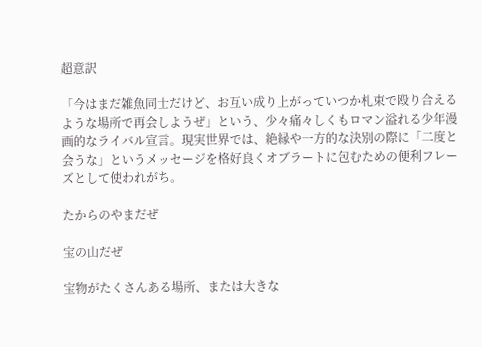超意訳

「今はまだ雑魚同士だけど、お互い成り上がっていつか札束で殴り合えるような場所で再会しようぜ」という、少々痛々しくもロマン溢れる少年漫画的なライバル宣言。現実世界では、絶縁や一方的な決別の際に「二度と会うな」というメッセージを格好良くオブラートに包むための便利フレーズとして使われがち。

たからのやまだぜ

宝の山だぜ

宝物がたくさんある場所、または大きな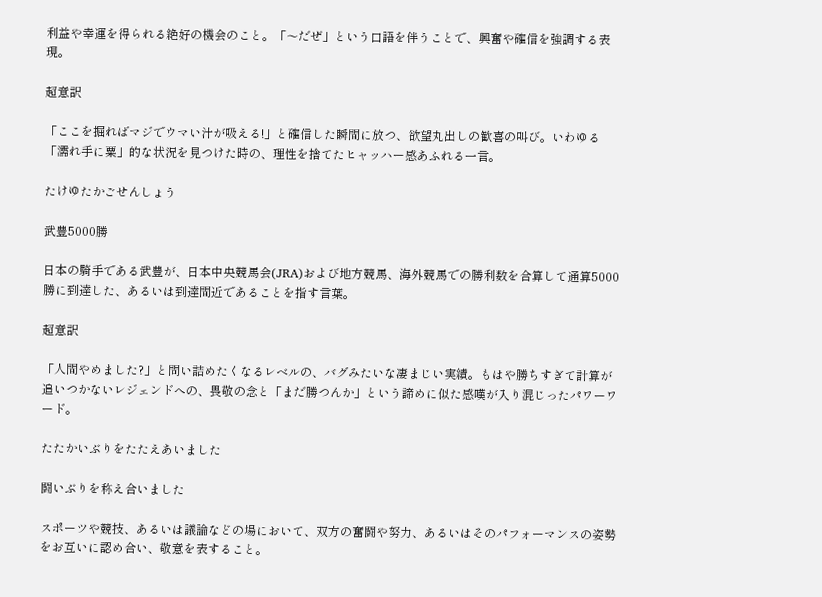利益や幸運を得られる絶好の機会のこと。「〜だぜ」という口語を伴うことで、興奮や確信を強調する表現。

超意訳

「ここを掘ればマジでウマい汁が吸える!」と確信した瞬間に放つ、欲望丸出しの歓喜の叫び。いわゆる「濡れ手に粟」的な状況を見つけた時の、理性を捨てたヒャッハー感あふれる一言。

たけゆたかごせんしょう

武豊5000勝

日本の騎手である武豊が、日本中央競馬会(JRA)および地方競馬、海外競馬での勝利数を合算して通算5000勝に到達した、あるいは到達間近であることを指す言葉。

超意訳

「人間やめました?」と問い詰めたくなるレベルの、バグみたいな凄まじい実績。もはや勝ちすぎて計算が追いつかないレジェンドへの、畏敬の念と「まだ勝つんか」という諦めに似た感嘆が入り混じったパワーワード。

たたかいぶりをたたえあいました

闘いぶりを称え合いました

スポーツや競技、あるいは議論などの場において、双方の奮闘や努力、あるいはそのパフォーマンスの姿勢をお互いに認め合い、敬意を表すること。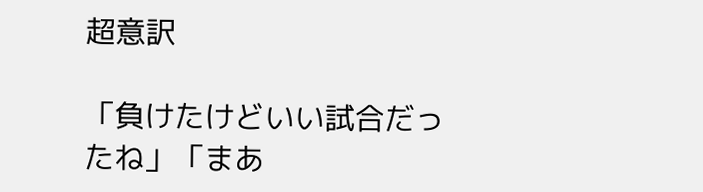超意訳

「負けたけどいい試合だったね」「まあ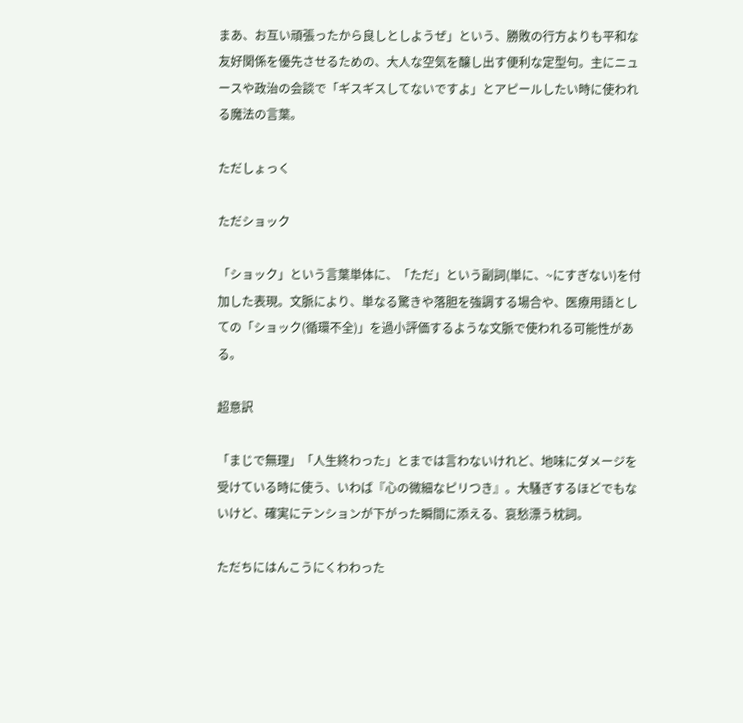まあ、お互い頑張ったから良しとしようぜ」という、勝敗の行方よりも平和な友好関係を優先させるための、大人な空気を醸し出す便利な定型句。主にニュースや政治の会談で「ギスギスしてないですよ」とアピールしたい時に使われる魔法の言葉。

ただしょっく

ただショック

「ショック」という言葉単体に、「ただ」という副詞(単に、~にすぎない)を付加した表現。文脈により、単なる驚きや落胆を強調する場合や、医療用語としての「ショック(循環不全)」を過小評価するような文脈で使われる可能性がある。

超意訳

「まじで無理」「人生終わった」とまでは言わないけれど、地味にダメージを受けている時に使う、いわば『心の微細なピリつき』。大騒ぎするほどでもないけど、確実にテンションが下がった瞬間に添える、哀愁漂う枕詞。

ただちにはんこうにくわわった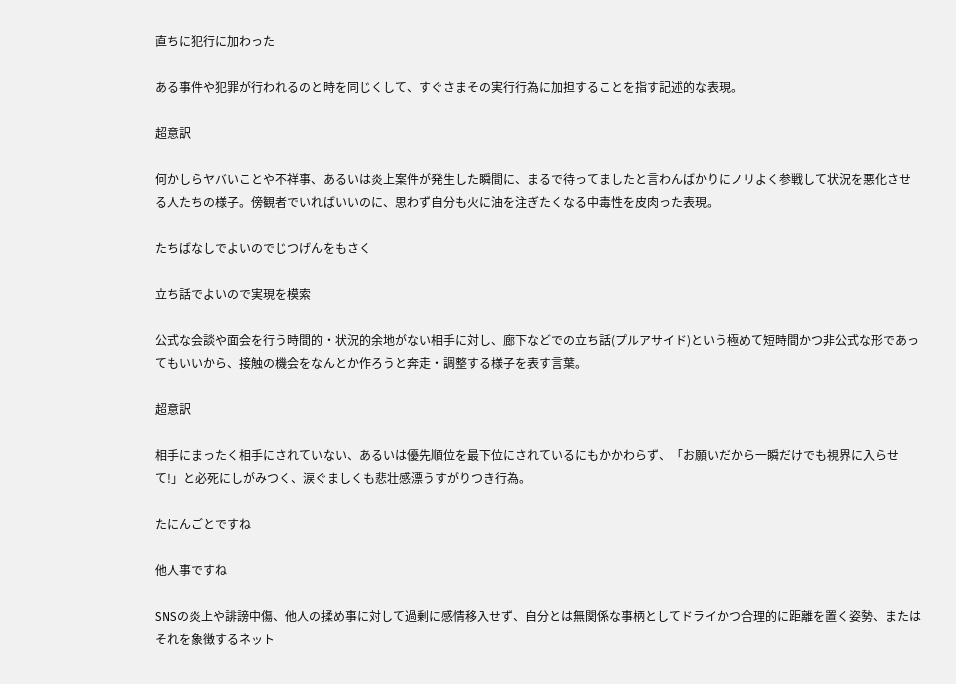直ちに犯行に加わった

ある事件や犯罪が行われるのと時を同じくして、すぐさまその実行行為に加担することを指す記述的な表現。

超意訳

何かしらヤバいことや不祥事、あるいは炎上案件が発生した瞬間に、まるで待ってましたと言わんばかりにノリよく参戦して状況を悪化させる人たちの様子。傍観者でいればいいのに、思わず自分も火に油を注ぎたくなる中毒性を皮肉った表現。

たちばなしでよいのでじつげんをもさく

立ち話でよいので実現を模索

公式な会談や面会を行う時間的・状況的余地がない相手に対し、廊下などでの立ち話(プルアサイド)という極めて短時間かつ非公式な形であってもいいから、接触の機会をなんとか作ろうと奔走・調整する様子を表す言葉。

超意訳

相手にまったく相手にされていない、あるいは優先順位を最下位にされているにもかかわらず、「お願いだから一瞬だけでも視界に入らせて!」と必死にしがみつく、涙ぐましくも悲壮感漂うすがりつき行為。

たにんごとですね

他人事ですね

SNSの炎上や誹謗中傷、他人の揉め事に対して過剰に感情移入せず、自分とは無関係な事柄としてドライかつ合理的に距離を置く姿勢、またはそれを象徴するネット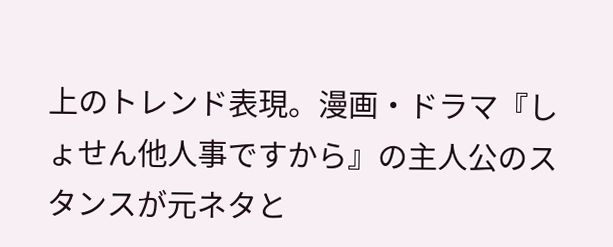上のトレンド表現。漫画・ドラマ『しょせん他人事ですから』の主人公のスタンスが元ネタと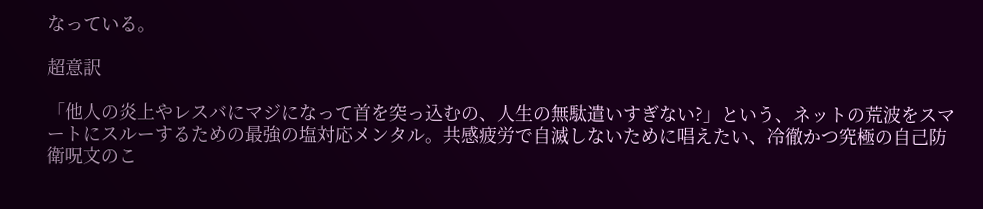なっている。

超意訳

「他人の炎上やレスバにマジになって首を突っ込むの、人生の無駄遣いすぎない?」という、ネットの荒波をスマートにスルーするための最強の塩対応メンタル。共感疲労で自滅しないために唱えたい、冷徹かつ究極の自己防衛呪文のこ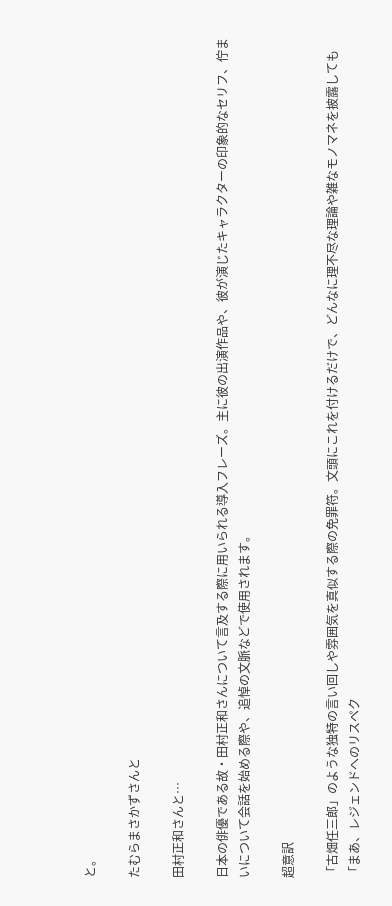と。

たむらまさかずさんと

田村正和さんと…

日本の俳優である故・田村正和さんについて言及する際に用いられる導入フレーズ。主に彼の出演作品や、彼が演じたキャラクターの印象的なセリフ、佇まいについて会話を始める際や、追悼の文脈などで使用されます。

超意訳

「古畑任三郎」のような独特の言い回しや雰囲気を真似する際の免罪符。文頭にこれを付けるだけで、どんなに理不尽な理論や雑なモノマネを披露しても「まあ、レジェンドへのリスペク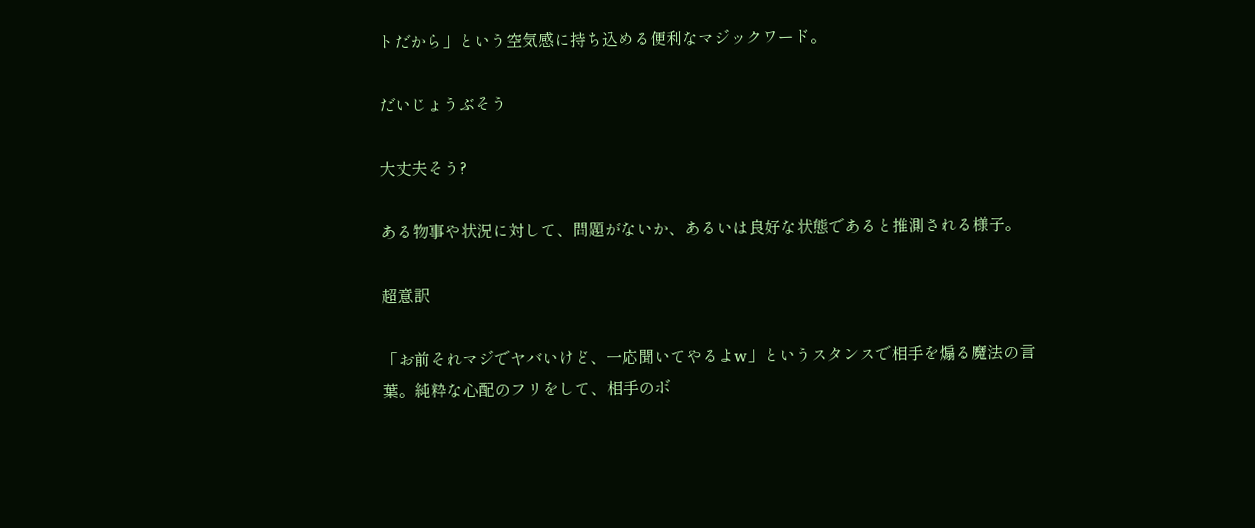トだから」という空気感に持ち込める便利なマジックワード。

だいじょうぶそう

大丈夫そう?

ある物事や状況に対して、問題がないか、あるいは良好な状態であると推測される様子。

超意訳

「お前それマジでヤバいけど、一応聞いてやるよw」というスタンスで相手を煽る魔法の言葉。純粋な心配のフリをして、相手のボ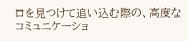ロを見つけて追い込む際の、高度なコミュニケーショ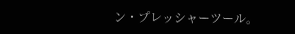ン・プレッシャーツール。